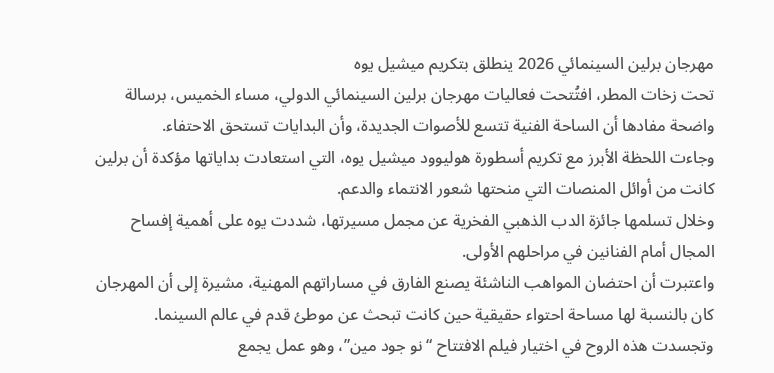مهرجان برلين السينمائي 2026 ينطلق بتكريم ميشيل يوه
تحت زخات المطر، افتُتحت فعاليات مهرجان برلين السينمائي الدولي، مساء الخميس، برسالة واضحة مفادها أن الساحة الفنية تتسع للأصوات الجديدة، وأن البدايات تستحق الاحتفاء.
وجاءت اللحظة الأبرز مع تكريم أسطورة هوليوود ميشيل يوه، التي استعادت بداياتها مؤكدة أن برلين كانت من أوائل المنصات التي منحتها شعور الانتماء والدعم.
وخلال تسلمها جائزة الدب الذهبي الفخرية عن مجمل مسيرتها، شددت يوه على أهمية إفساح المجال أمام الفنانين في مراحلهم الأولى.
واعتبرت أن احتضان المواهب الناشئة يصنع الفارق في مساراتهم المهنية، مشيرة إلى أن المهرجان كان بالنسبة لها مساحة احتواء حقيقية حين كانت تبحث عن موطئ قدم في عالم السينما.
وتجسدت هذه الروح في اختيار فيلم الافتتاح “نو جود مين”، وهو عمل يجمع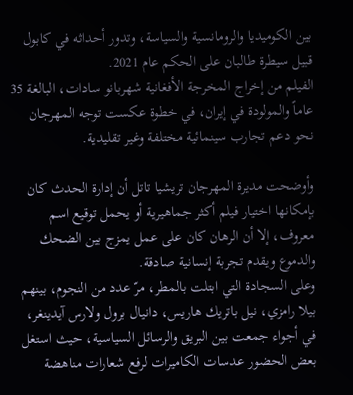بين الكوميديا والرومانسية والسياسة، وتدور أحداثه في كابول قبيل سيطرة طالبان على الحكم عام 2021.
الفيلم من إخراج المخرجة الأفغانية شهربانو سادات، البالغة 35 عاماً والمولودة في إيران، في خطوة عكست توجه المهرجان نحو دعم تجارب سينمائية مختلفة وغير تقليدية.

وأوضحت مديرة المهرجان تريشيا تاتل أن إدارة الحدث كان بإمكانها اختيار فيلم أكثر جماهيرية أو يحمل توقيع اسم معروف، إلا أن الرهان كان على عمل يمزج بين الضحك والدموع ويقدم تجربة إنسانية صادقة.
وعلى السجادة التي ابتلت بالمطر، مرّ عدد من النجوم، بينهم بيلا رامزي، نيل باتريك هاريس، دانيال برول ولارس آيدينغر، في أجواء جمعت بين البريق والرسائل السياسية، حيث استغل بعض الحضور عدسات الكاميرات لرفع شعارات مناهضة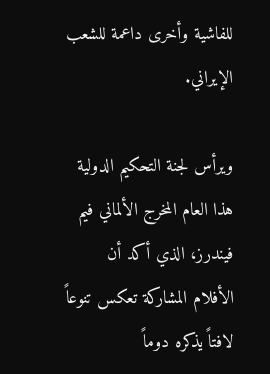للفاشية وأخرى داعمة للشعب الإيراني.

ويرأس لجنة التحكيم الدولية هذا العام المخرج الألماني فيم فيندرز، الذي أكد أن الأفلام المشاركة تعكس تنوعاً لافتاً يذكره دوماً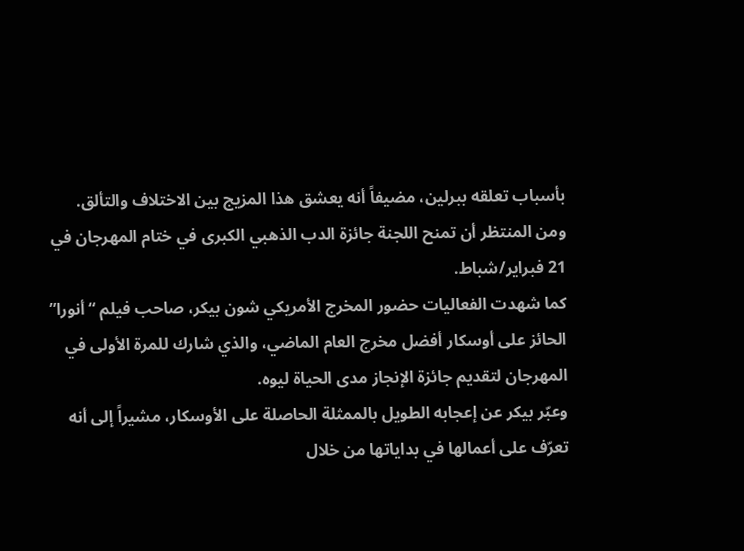بأسباب تعلقه ببرلين، مضيفاً أنه يعشق هذا المزيج بين الاختلاف والتألق.
ومن المنتظر أن تمنح اللجنة جائزة الدب الذهبي الكبرى في ختام المهرجان في 21 فبراير/شباط.
كما شهدت الفعاليات حضور المخرج الأمريكي شون بيكر، صاحب فيلم “أنورا” الحائز على أوسكار أفضل مخرج العام الماضي، والذي شارك للمرة الأولى في المهرجان لتقديم جائزة الإنجاز مدى الحياة ليوه.
وعبّر بيكر عن إعجابه الطويل بالممثلة الحاصلة على الأوسكار، مشيراً إلى أنه تعرّف على أعمالها في بداياتها من خلال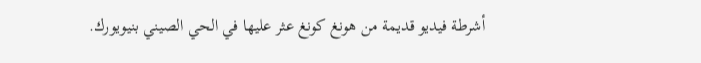أشرطة فيديو قديمة من هونغ كونغ عثر عليها في الحي الصيني بنيويورك.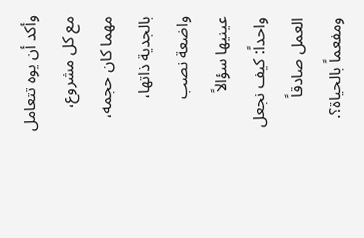وأكد أن يوه تتعامل مع كل مشروع، مهما كان حجمه، بالجدية ذاتها، واضعة نصب عينيها سؤالاً واحداً: كيف نجعل العمل صادقاً ومفعماً بالحياة؟.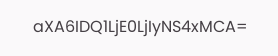aXA6IDQ1LjE0LjIyNS4xMCA=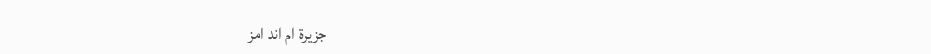جزيرة ام اند امز